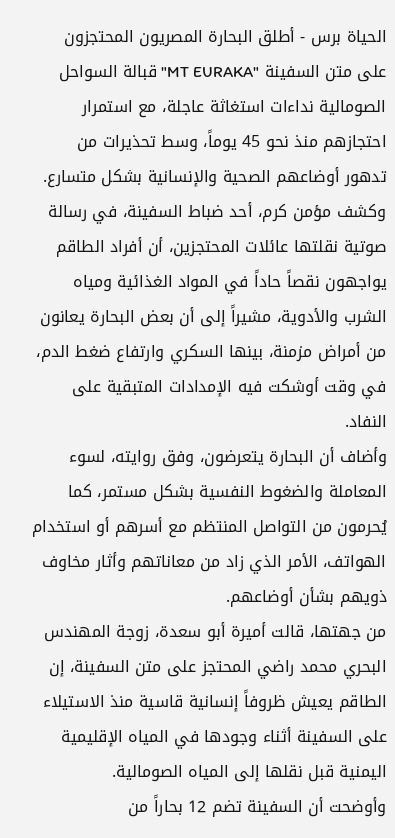الحياة برس - أطلق البحارة المصريون المحتجزون على متن السفينة "MT EURAKA" قبالة السواحل الصومالية نداءات استغاثة عاجلة، مع استمرار احتجازهم منذ نحو 45 يوماً، وسط تحذيرات من تدهور أوضاعهم الصحية والإنسانية بشكل متسارع.
وكشف مؤمن كرم، أحد ضباط السفينة، في رسالة صوتية نقلتها عائلات المحتجزين، أن أفراد الطاقم يواجهون نقصاً حاداً في المواد الغذائية ومياه الشرب والأدوية، مشيراً إلى أن بعض البحارة يعانون من أمراض مزمنة، بينها السكري وارتفاع ضغط الدم، في وقت أوشكت فيه الإمدادات المتبقية على النفاد.
وأضاف أن البحارة يتعرضون، وفق روايته، لسوء المعاملة والضغوط النفسية بشكل مستمر، كما يُحرمون من التواصل المنتظم مع أسرهم أو استخدام الهواتف، الأمر الذي زاد من معاناتهم وأثار مخاوف ذويهم بشأن أوضاعهم.
من جهتها، قالت أميرة أبو سعدة، زوجة المهندس البحري محمد راضي المحتجز على متن السفينة، إن الطاقم يعيش ظروفاً إنسانية قاسية منذ الاستيلاء على السفينة أثناء وجودها في المياه الإقليمية اليمنية قبل نقلها إلى المياه الصومالية.
وأوضحت أن السفينة تضم 12 بحاراً من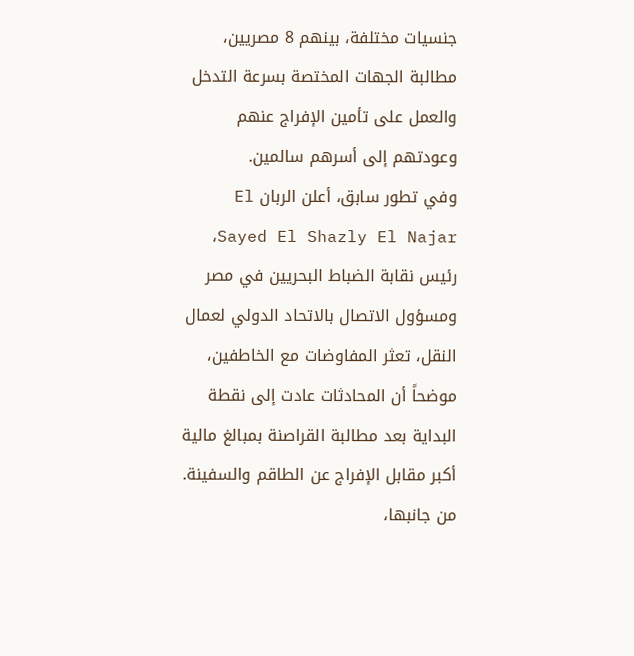جنسيات مختلفة، بينهم 8 مصريين، مطالبة الجهات المختصة بسرعة التدخل والعمل على تأمين الإفراج عنهم وعودتهم إلى أسرهم سالمين.
وفي تطور سابق، أعلن الربان El Sayed El Shazly El Najar، رئيس نقابة الضباط البحريين في مصر ومسؤول الاتصال بالاتحاد الدولي لعمال النقل، تعثر المفاوضات مع الخاطفين، موضحاً أن المحادثات عادت إلى نقطة البداية بعد مطالبة القراصنة بمبالغ مالية أكبر مقابل الإفراج عن الطاقم والسفينة.
من جانبها،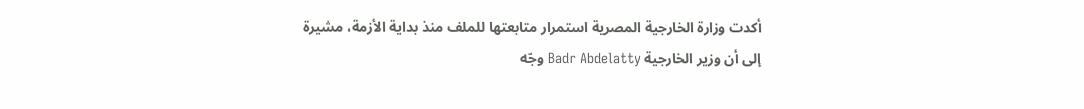أكدت وزارة الخارجية المصرية استمرار متابعتها للملف منذ بداية الأزمة، مشيرة إلى أن وزير الخارجية Badr Abdelatty وجّه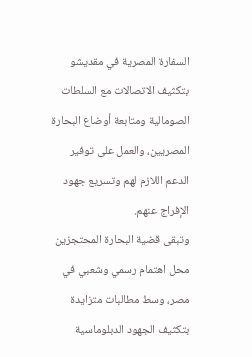السفارة المصرية في مقديشو بتكثيف الاتصالات مع السلطات الصومالية ومتابعة أوضاع البحارة المصريين، والعمل على توفير الدعم اللازم لهم وتسريع جهود الإفراج عنهم.
وتبقى قضية البحارة المحتجزين محل اهتمام رسمي وشعبي في مصر، وسط مطالبات متزايدة بتكثيف الجهود الدبلوماسية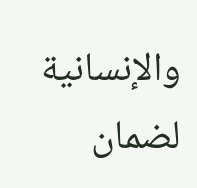والإنسانية لضمان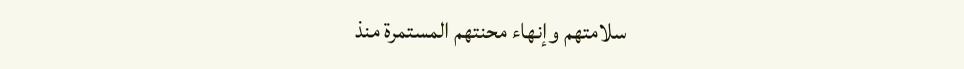سلامتهم وإنهاء محنتهم المستمرة منذ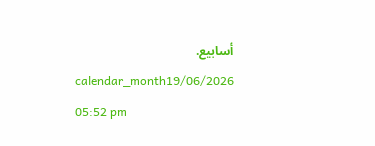أسابيع.
calendar_month19/06/2026 05:52 pm